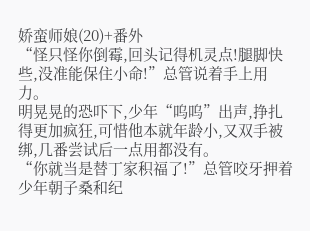娇蛮师娘(20)+番外
“怪只怪你倒霉,回头记得机灵点!腿脚快些,没准能保住小命!”总管说着手上用力。
明晃晃的恐吓下,少年“呜呜”出声,挣扎得更加疯狂,可惜他本就年龄小,又双手被绑,几番尝试后一点用都没有。
“你就当是替丁家积福了!”总管咬牙押着少年朝子桑和纪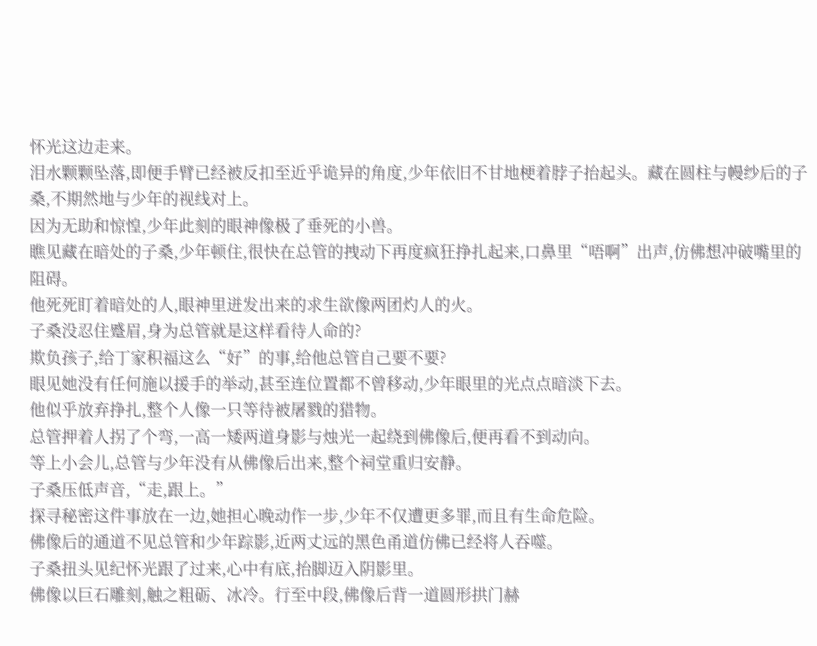怀光这边走来。
泪水颗颗坠落,即便手臂已经被反扣至近乎诡异的角度,少年依旧不甘地梗着脖子抬起头。藏在圆柱与幔纱后的子桑,不期然地与少年的视线对上。
因为无助和惊惶,少年此刻的眼神像极了垂死的小兽。
瞧见藏在暗处的子桑,少年顿住,很快在总管的拽动下再度疯狂挣扎起来,口鼻里“唔啊”出声,仿佛想冲破嘴里的阻碍。
他死死盯着暗处的人,眼神里迸发出来的求生欲像两团灼人的火。
子桑没忍住蹙眉,身为总管就是这样看待人命的?
欺负孩子,给丁家积福这么“好”的事,给他总管自己要不要?
眼见她没有任何施以援手的举动,甚至连位置都不曾移动,少年眼里的光点点暗淡下去。
他似乎放弃挣扎,整个人像一只等待被屠戮的猎物。
总管押着人拐了个弯,一高一矮两道身影与烛光一起绕到佛像后,便再看不到动向。
等上小会儿,总管与少年没有从佛像后出来,整个祠堂重归安静。
子桑压低声音,“走,跟上。”
探寻秘密这件事放在一边,她担心晚动作一步,少年不仅遭更多罪,而且有生命危险。
佛像后的通道不见总管和少年踪影,近两丈远的黑色甬道仿佛已经将人吞噬。
子桑扭头见纪怀光跟了过来,心中有底,抬脚迈入阴影里。
佛像以巨石雕刻,触之粗砺、冰冷。行至中段,佛像后背一道圆形拱门赫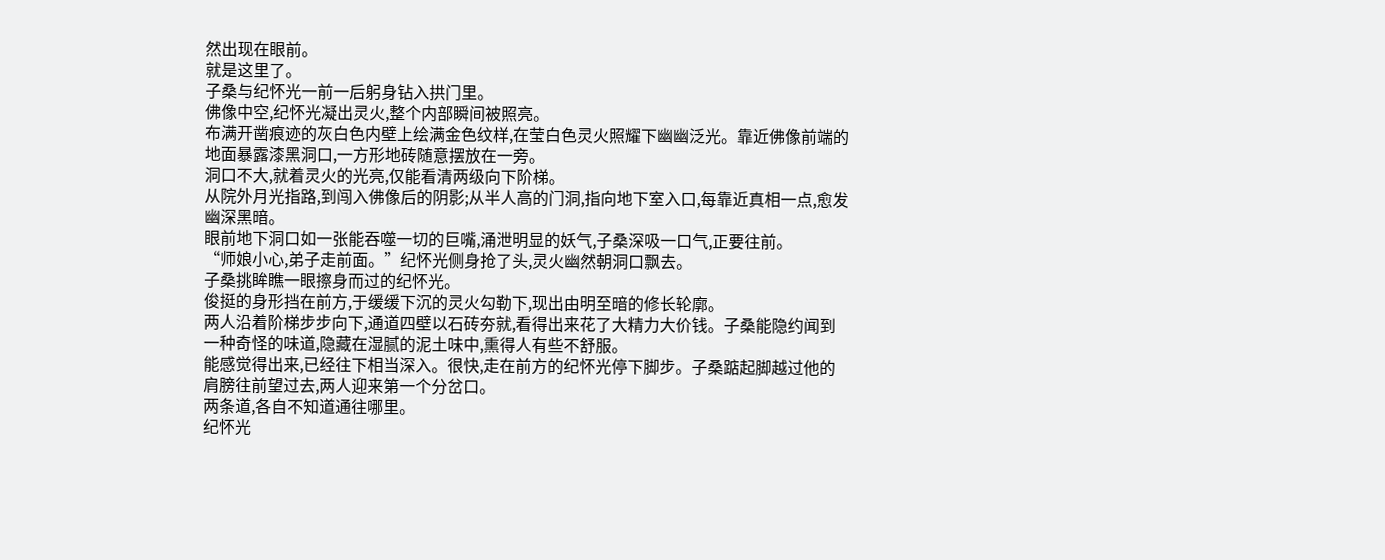然出现在眼前。
就是这里了。
子桑与纪怀光一前一后躬身钻入拱门里。
佛像中空,纪怀光凝出灵火,整个内部瞬间被照亮。
布满开凿痕迹的灰白色内壁上绘满金色纹样,在莹白色灵火照耀下幽幽泛光。靠近佛像前端的地面暴露漆黑洞口,一方形地砖随意摆放在一旁。
洞口不大,就着灵火的光亮,仅能看清两级向下阶梯。
从院外月光指路,到闯入佛像后的阴影;从半人高的门洞,指向地下室入口,每靠近真相一点,愈发幽深黑暗。
眼前地下洞口如一张能吞噬一切的巨嘴,涌泄明显的妖气,子桑深吸一口气,正要往前。
“师娘小心,弟子走前面。”纪怀光侧身抢了头,灵火幽然朝洞口飘去。
子桑挑眸瞧一眼擦身而过的纪怀光。
俊挺的身形挡在前方,于缓缓下沉的灵火勾勒下,现出由明至暗的修长轮廓。
两人沿着阶梯步步向下,通道四壁以石砖夯就,看得出来花了大精力大价钱。子桑能隐约闻到一种奇怪的味道,隐藏在湿腻的泥土味中,熏得人有些不舒服。
能感觉得出来,已经往下相当深入。很快,走在前方的纪怀光停下脚步。子桑踮起脚越过他的肩膀往前望过去,两人迎来第一个分岔口。
两条道,各自不知道通往哪里。
纪怀光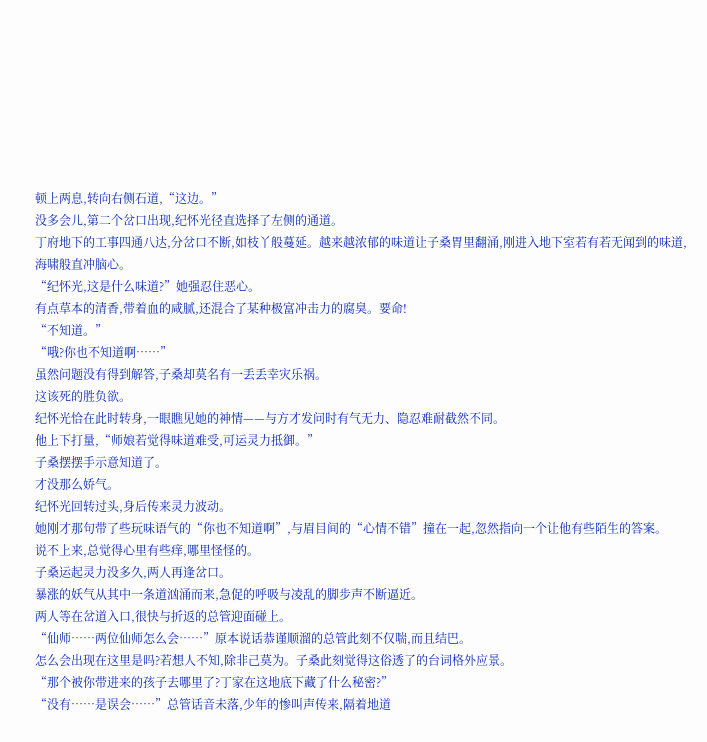顿上两息,转向右侧石道,“这边。”
没多会儿,第二个岔口出现,纪怀光径直选择了左侧的通道。
丁府地下的工事四通八达,分岔口不断,如枝丫般蔓延。越来越浓郁的味道让子桑胃里翻涌,刚进入地下室若有若无闻到的味道,海啸般直冲脑心。
“纪怀光,这是什么味道?”她强忍住恶心。
有点草本的清香,带着血的咸腻,还混合了某种极富冲击力的腐臭。要命!
“不知道。”
“哦?你也不知道啊……”
虽然问题没有得到解答,子桑却莫名有一丢丢幸灾乐祸。
这该死的胜负欲。
纪怀光恰在此时转身,一眼瞧见她的神情——与方才发问时有气无力、隐忍难耐截然不同。
他上下打量,“师娘若觉得味道难受,可运灵力抵御。”
子桑摆摆手示意知道了。
才没那么娇气。
纪怀光回转过头,身后传来灵力波动。
她刚才那句带了些玩味语气的“你也不知道啊”,与眉目间的“心情不错”撞在一起,忽然指向一个让他有些陌生的答案。
说不上来,总觉得心里有些痒,哪里怪怪的。
子桑运起灵力没多久,两人再逢岔口。
暴涨的妖气从其中一条道汹涌而来,急促的呼吸与凌乱的脚步声不断逼近。
两人等在岔道入口,很快与折返的总管迎面碰上。
“仙师……两位仙师怎么会……”原本说话恭谨顺溜的总管此刻不仅喘,而且结巴。
怎么会出现在这里是吗?若想人不知,除非己莫为。子桑此刻觉得这俗透了的台词格外应景。
“那个被你带进来的孩子去哪里了?丁家在这地底下藏了什么秘密?”
“没有……是误会……”总管话音未落,少年的惨叫声传来,隔着地道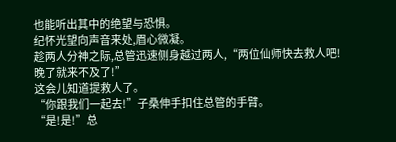也能听出其中的绝望与恐惧。
纪怀光望向声音来处,眉心微凝。
趁两人分神之际,总管迅速侧身越过两人,“两位仙师快去救人吧!晚了就来不及了!”
这会儿知道提救人了。
“你跟我们一起去!”子桑伸手扣住总管的手臂。
“是!是!”总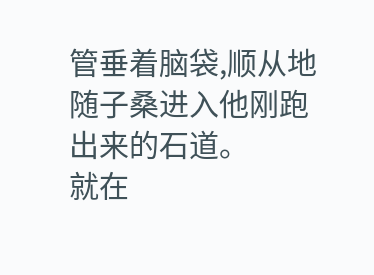管垂着脑袋,顺从地随子桑进入他刚跑出来的石道。
就在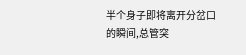半个身子即将离开分岔口的瞬间,总管突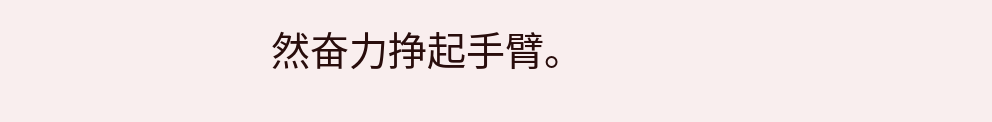然奋力挣起手臂。